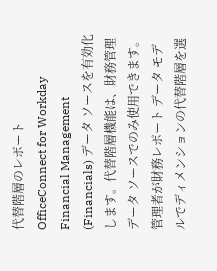代替階層のレポート
OfficeConnect for Workday Financial Management (Financials) データ ソースを有効化します。代替階層機能は、財務管理データ ソースでのみ使用できます。
管理者が財務レポート データ モデルでディメンションの代替階層を選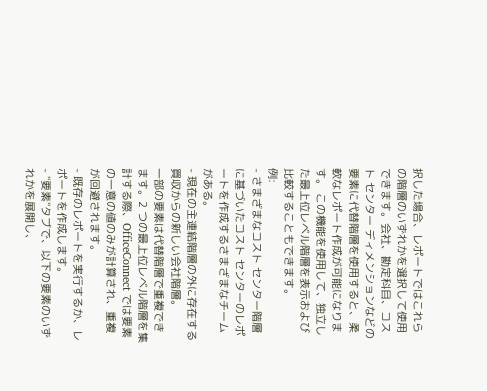択した場合、レポートではこれらの階層のいずれかを選択して使用できます。会社、勘定科目、コスト センター ディメンションなどの要素に代替階層を使用すると、柔軟なレポート作成が可能になります。 この機能を使用して、独立した最上位レベル階層を表示および比較することもできます。
例:
- さまざまなコスト センター階層に基づいたコスト センターのレポートを作成するさまざまなチームがある。
- 現在の主連結階層の外に存在する買収からの新しい会社階層。
一部の要素は代替階層で重複できます。2 つの最上位レベル階層を集計する際、OfficeConnect では要素の一意の値のみが計算され、重複が回避されます。
- 既存のレポートを実行するか、レポートを作成します。
- "要素"タブで、以下の要素のいずれかを展開し、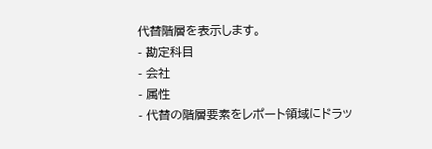代替階層を表示します。
- 勘定科目
- 会社
- 属性
- 代替の階層要素をレポート領域にドラッ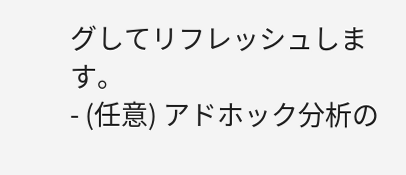グしてリフレッシュします。
- (任意) アドホック分析の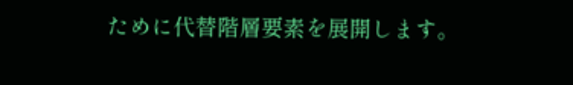ために代替階層要素を展開します。